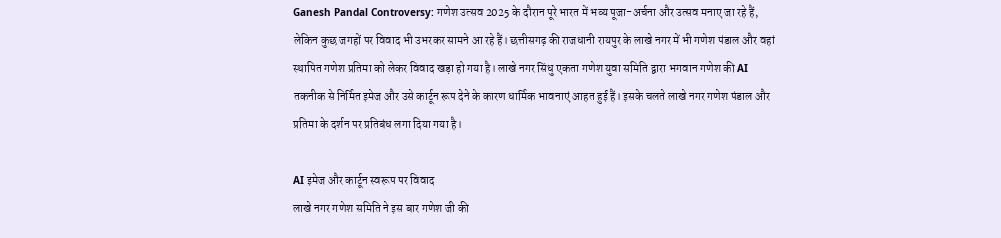Ganesh Pandal Controversy: गणेश उत्सव 2025 के दौरान पूरे भारत में भव्य पूजा-अर्चना और उत्सव मनाए जा रहे हैं, लेकिन कुछ जगहों पर विवाद भी उभरकर सामने आ रहे हैं। छत्तीसगढ़ की राजधानी रायपुर के लाखे नगर में भी गणेश पंडाल और वहां स्थापित गणेश प्रतिमा को लेकर विवाद खड़ा हो गया है। लाखे नगर सिंधु एकता गणेश युवा समिति द्वारा भगवान गणेश की AI तकनीक से निर्मित इमेज और उसे कार्टून रूप देने के कारण धार्मिक भावनाएं आहत हुई हैं। इसके चलते लाखे नगर गणेश पंडाल और प्रतिमा के दर्शन पर प्रतिबंध लगा दिया गया है।

AI इमेज और कार्टून स्वरूप पर विवाद
लाखे नगर गणेश समिति ने इस बार गणेश जी की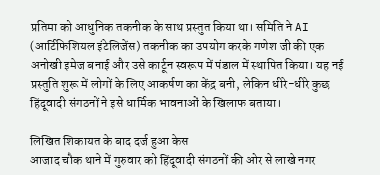प्रतिमा को आधुनिक तकनीक के साथ प्रस्तुत किया था। समिति ने AI (आर्टिफिशियल इंटेलिजेंस) तकनीक का उपयोग करके गणेश जी की एक अनोखी इमेज बनाई और उसे कार्टून स्वरूप में पंडाल में स्थापित किया। यह नई प्रस्तुति शुरू में लोगों के लिए आकर्षण का केंद्र बनी, लेकिन धीरे-धीरे कुछ हिंदूवादी संगठनों ने इसे धार्मिक भावनाओं के खिलाफ बताया।

लिखित शिकायत के बाद दर्ज हुआ केस
आजाद चौक थाने में गुरुवार को हिंदूवादी संगठनों की ओर से लाखे नगर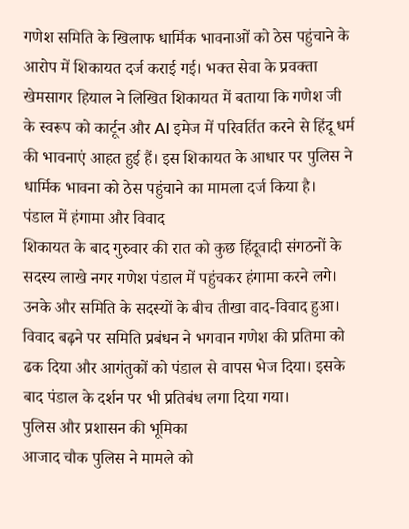गणेश समिति के खिलाफ धार्मिक भावनाओं को ठेस पहुंचाने के आरोप में शिकायत दर्ज कराई गई। भक्त सेवा के प्रवक्ता खेमसागर हियाल ने लिखित शिकायत में बताया कि गणेश जी के स्वरूप को कार्टून और AI इमेज में परिवर्तित करने से हिंदू धर्म की भावनाएं आहत हुई हैं। इस शिकायत के आधार पर पुलिस ने धार्मिक भावना को ठेस पहुंचाने का मामला दर्ज किया है।
पंडाल में हंगामा और विवाद
शिकायत के बाद गुरुवार की रात को कुछ हिंदूवादी संगठनों के सदस्य लाखे नगर गणेश पंडाल में पहुंचकर हंगामा करने लगे। उनके और समिति के सदस्यों के बीच तीखा वाद-विवाद हुआ। विवाद बढ़ने पर समिति प्रबंधन ने भगवान गणेश की प्रतिमा को ढक दिया और आगंतुकों को पंडाल से वापस भेज दिया। इसके बाद पंडाल के दर्शन पर भी प्रतिबंध लगा दिया गया।
पुलिस और प्रशासन की भूमिका
आजाद चौक पुलिस ने मामले को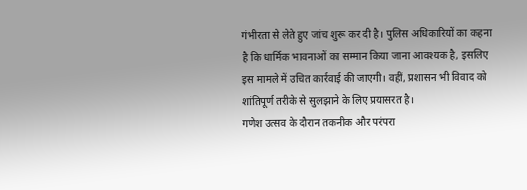गंभीरता से लेते हुए जांच शुरू कर दी है। पुलिस अधिकारियों का कहना है कि धार्मिक भावनाओं का सम्मान किया जाना आवश्यक है, इसलिए इस मामले में उचित कार्रवाई की जाएगी। वहीं, प्रशासन भी विवाद को शांतिपूर्ण तरीके से सुलझाने के लिए प्रयासरत है।
गणेश उत्सव के दौरान तकनीक और परंपरा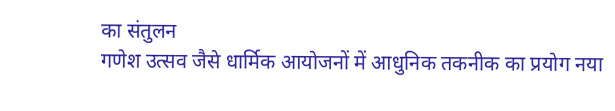का संतुलन
गणेश उत्सव जैसे धार्मिक आयोजनों में आधुनिक तकनीक का प्रयोग नया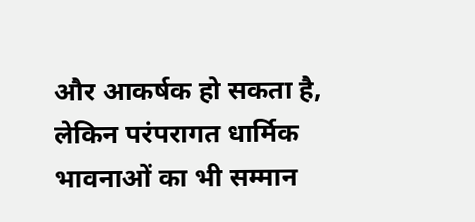और आकर्षक हो सकता है, लेकिन परंपरागत धार्मिक भावनाओं का भी सम्मान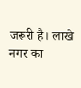जरूरी है। लाखे नगर का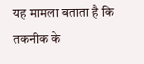यह मामला बताता है कि तकनीक के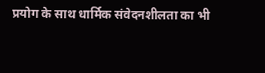प्रयोग के साथ धार्मिक संवेदनशीलता का भी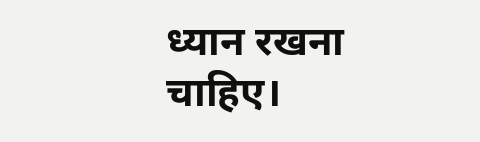ध्यान रखना चाहिए।